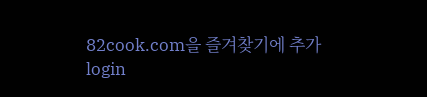82cook.com을 즐겨찾기에 추가
login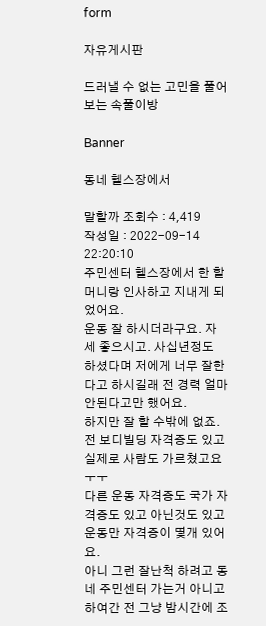form

자유게시판

드러낼 수 없는 고민을 풀어보는 속풀이방

Banner

동네 헬스장에서

말할까 조회수 : 4,419
작성일 : 2022-09-14 22:20:10
주민센터 헬스장에서 한 할머니랑 인사하고 지내게 되었어요.
운동 잘 하시더라구요. 자세 좋으시고. 사십년정도 하셨다며 저에게 너무 잘한다고 하시길래 전 경력 얼마 안된다고만 했어요.
하지만 잘 할 수밖에 없죠. 전 보디빌딩 자격증도 있고 실제로 사람도 가르쳤고요 ㅜㅜ
다른 운동 자격증도 국가 자격증도 있고 아닌것도 있고 운동만 자격증이 몇개 있어요.
아니 그런 잘난척 하려고 동네 주민센터 가는거 아니고 하여간 전 그냥 밤시간에 조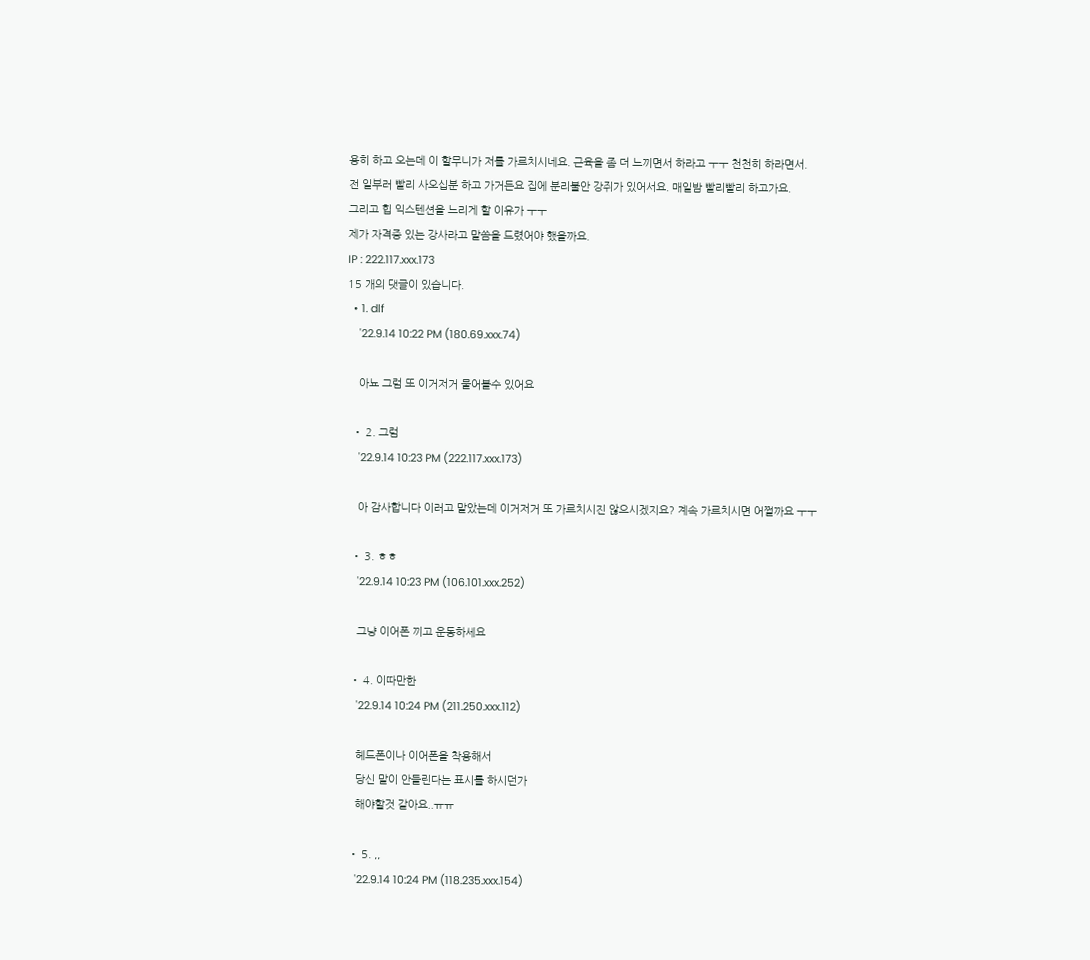용히 하고 오는데 이 할무니가 저를 가르치시네요. 근육을 좀 더 느끼면서 하라고 ㅜㅜ 천천히 하라면서.
전 일부러 빨리 사오십분 하고 가거든요 집에 분리불안 강쥐가 있어서요. 매일밤 빨리빨리 하고가요.
그리고 힙 익스텐션을 느리게 할 이유가 ㅜㅜ
제가 자격증 있는 강사라고 말씀을 드렸어야 했을까요.
IP : 222.117.xxx.173
15 개의 댓글이 있습니다.
  • 1. dlf
    '22.9.14 10:22 PM (180.69.xxx.74)

    아뇨 그럼 또 이거저거 물어볼수 있어요

  • 2. 그럼
    '22.9.14 10:23 PM (222.117.xxx.173)

    아 감사합니다 이러고 말았는데 이거저거 또 가르치시진 않으시겠지요? 계속 가르치시면 어쩔까요 ㅜㅜ

  • 3. ㅎㅎ
    '22.9.14 10:23 PM (106.101.xxx.252)

    그냥 이어폰 끼고 운동하세요

  • 4. 이따만한
    '22.9.14 10:24 PM (211.250.xxx.112)

    헤드폰이나 이어폰을 착용해서
    당신 말이 안들린다는 표시를 하시던가
    해야할것 같아요..ㅠㅠ

  • 5. ,,
    '22.9.14 10:24 PM (118.235.xxx.154)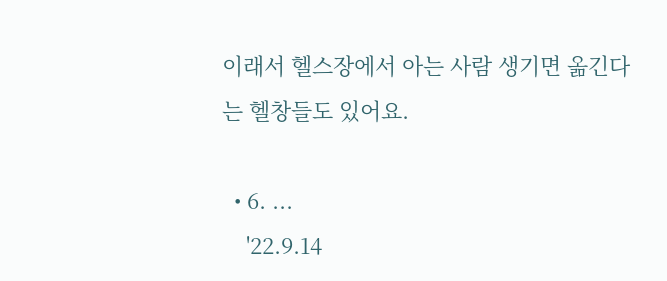이래서 헬스장에서 아는 사람 생기면 옮긴다는 헬창들도 있어요.

  • 6. ...
    '22.9.14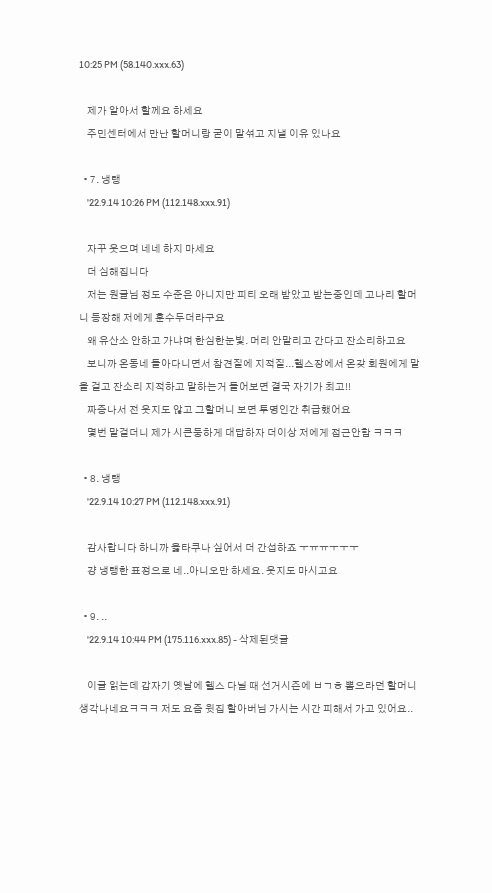10:25 PM (58.140.xxx.63)

    제가 알아서 할께요 하세요
    주민센터에서 만난 할머니랑 굳이 말섞고 지낼 이유 있나요

  • 7. 냉랭
    '22.9.14 10:26 PM (112.148.xxx.91)

    자꾸 웃으며 네네 하지 마세요
    더 심해집니다
    저는 원글님 정도 수준은 아니지만 피티 오래 받았고 받는중인데 고나리 할머니 등장해 저에게 훈수두더라구요
    왜 유산소 안하고 가냐며 한심한눈빛. 머리 안말리고 간다고 잔소리하고요
    보니까 온동네 돌아다니면서 참견질에 지적질...헬스장에서 온갖 회원에게 말을 걸고 잔소리 지적하고 말하는거 들어보면 결국 자기가 최고!!
    짜증나서 전 웃지도 않고 그할머니 보면 투명인간 취급했어요
    몇번 말걸더니 제가 시큰둥하게 대답하자 더이상 저에게 접근안함 ㅋㅋㅋ

  • 8. 냉랭
    '22.9.14 10:27 PM (112.148.xxx.91)

    감사합니다 하니까 옳타쿠나 싶어서 더 간섭하죠 ㅜㅠㅠㅜㅜㅜ
    걍 냉랭한 표정으로 네..아니오만 하세요. 웃지도 마시고요

  • 9. ..
    '22.9.14 10:44 PM (175.116.xxx.85) - 삭제된댓글

    이글 읽는데 갑자기 옛날에 헬스 다닐 때 선거시즌에 ㅂㄱㅎ 뽑으라던 할머니 생각나네요ㅋㅋㅋ 저도 요즘 윗집 할아버님 가시는 시간 피해서 가고 있어요..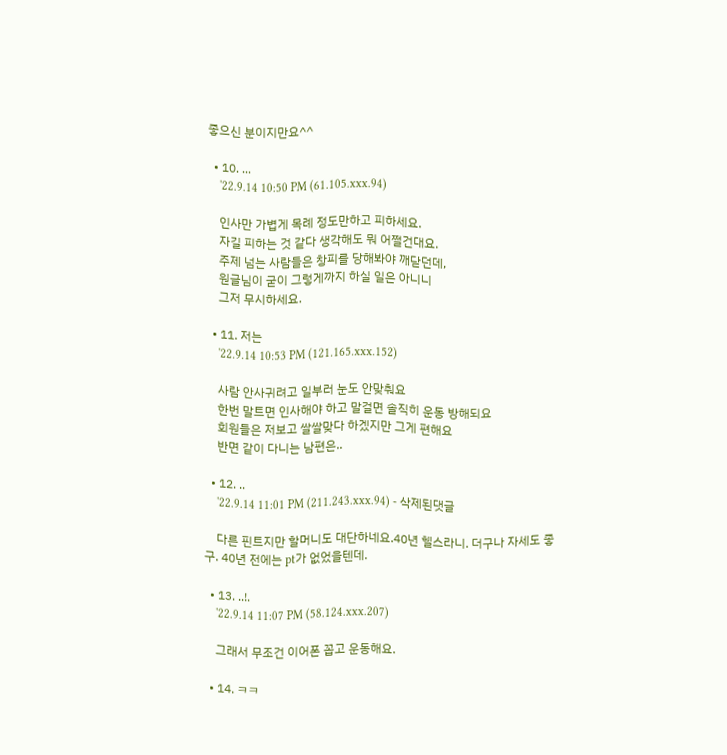좋으신 분이지만요^^

  • 10. ...
    '22.9.14 10:50 PM (61.105.xxx.94)

    인사만 가볍게 목례 정도만하고 피하세요.
    자길 피하는 것 같다 생각해도 뭐 어쩔건대요.
    주제 넘는 사람들은 창피를 당해봐야 깨닫던데,
    원글님이 굳이 그렇게까지 하실 일은 아니니
    그저 무시하세요.

  • 11. 저는
    '22.9.14 10:53 PM (121.165.xxx.152)

    사람 안사귀려고 일부러 눈도 안맞춰요
    한번 말트면 인사해야 하고 말걸면 솔직히 운동 방해되요
    회원들은 저보고 쌀쌀맞다 하겠지만 그게 편해요
    반면 같이 다니는 남편은..

  • 12. ..
    '22.9.14 11:01 PM (211.243.xxx.94) - 삭제된댓글

    다른 핀트지만 할머니도 대단하네요.40년 헬스라니. 더구나 자세도 좋구. 40년 전에는 pt가 없었을텐데.

  • 13. ..!.
    '22.9.14 11:07 PM (58.124.xxx.207)

    그래서 무조건 이어폰 꼽고 운동해요.

  • 14. ㅋㅋ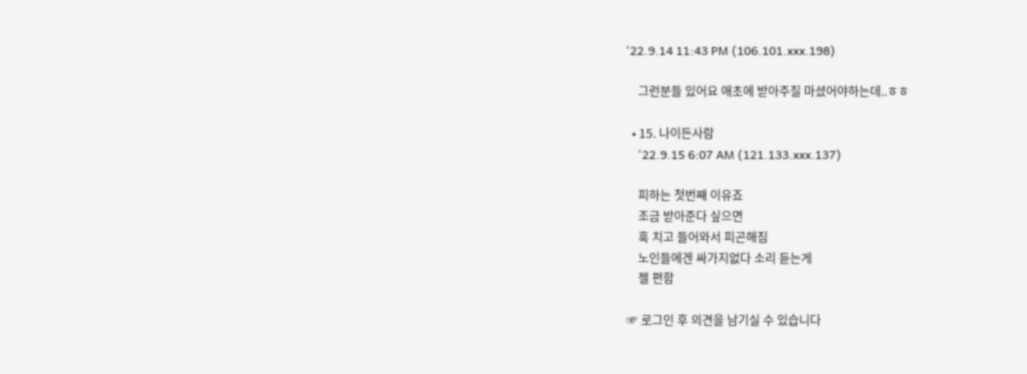'22.9.14 11:43 PM (106.101.xxx.198)

    그런분들 있어요 애초에 받아주질 마셨어야하는데..ㅎㅎ

  • 15. 나이든사람
    '22.9.15 6:07 AM (121.133.xxx.137)

    피하는 첫번째 이유죠
    조금 받아준다 싶으면
    훅 치고 들어와서 피곤해짐
    노인들에겐 싸가지없다 소리 듣는게
    젤 편함

☞ 로그인 후 의견을 남기실 수 있습니다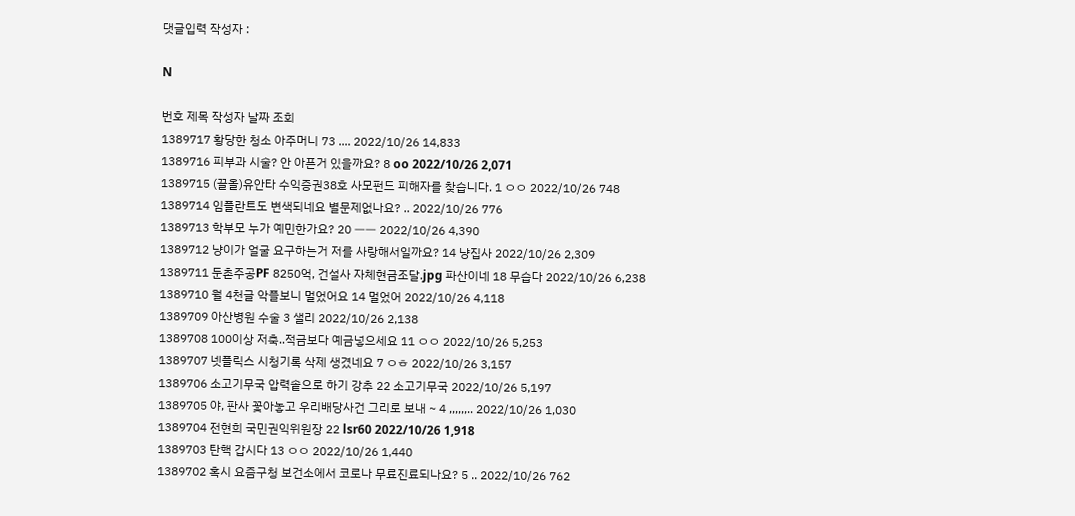댓글입력 작성자 :

N

번호 제목 작성자 날짜 조회
1389717 황당한 청소 아주머니 73 .... 2022/10/26 14,833
1389716 피부과 시술? 안 아픈거 있을까요? 8 oo 2022/10/26 2,071
1389715 (끌올)유안타 수익증권38호 사모펀드 피해자를 찾습니다. 1 ㅇㅇ 2022/10/26 748
1389714 임플란트도 변색되네요 별문제없나요? .. 2022/10/26 776
1389713 학부모 누가 예민한가요? 20 ㅡㅡ 2022/10/26 4,390
1389712 냥이가 얼굴 요구하는거 저를 사랑해서일까요? 14 냥집사 2022/10/26 2,309
1389711 둔촌주공PF 8250억, 건설사 자체현금조달.jpg 파산이네 18 무습다 2022/10/26 6,238
1389710 월 4천글 악플보니 멀었어요 14 멀었어 2022/10/26 4,118
1389709 아산병원 수술 3 샐리 2022/10/26 2,138
1389708 100이상 저축..적금보다 예금넣으세요 11 ㅇㅇ 2022/10/26 5,253
1389707 넷플릭스 시청기록 삭제 생겼네요 7 ㅇㅎ 2022/10/26 3,157
1389706 소고기무국 압력솥으로 하기 강추 22 소고기무국 2022/10/26 5,197
1389705 야, 판사 꽃아놓고 우리배당사건 그리로 보내 ~ 4 ,,,,,,.. 2022/10/26 1,030
1389704 전현희 국민권익위원장 22 lsr60 2022/10/26 1,918
1389703 탄핵 갑시다 13 ㅇㅇ 2022/10/26 1,440
1389702 혹시 요즘구청 보건소에서 코로나 무료진료되나요? 5 .. 2022/10/26 762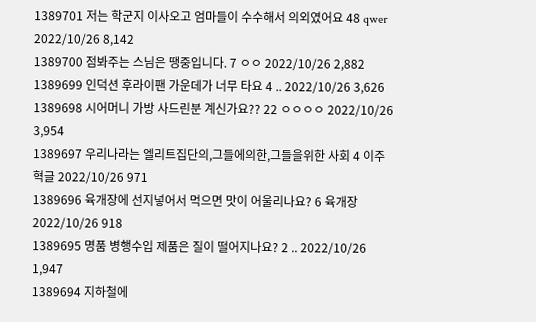1389701 저는 학군지 이사오고 엄마들이 수수해서 의외였어요 48 qwer 2022/10/26 8,142
1389700 점봐주는 스님은 땡중입니다. 7 ㅇㅇ 2022/10/26 2,882
1389699 인덕션 후라이팬 가운데가 너무 타요 4 .. 2022/10/26 3,626
1389698 시어머니 가방 사드린분 계신가요?? 22 ㅇㅇㅇㅇ 2022/10/26 3,954
1389697 우리나라는 엘리트집단의,그들에의한,그들을위한 사회 4 이주혁글 2022/10/26 971
1389696 육개장에 선지넣어서 먹으면 맛이 어울리나요? 6 육개장 2022/10/26 918
1389695 명품 병행수입 제품은 질이 떨어지나요? 2 .. 2022/10/26 1,947
1389694 지하철에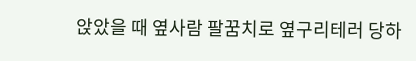앉았을 때 옆사람 팔꿈치로 옆구리테러 당하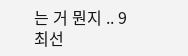는 거 뭔지 .. 9 최선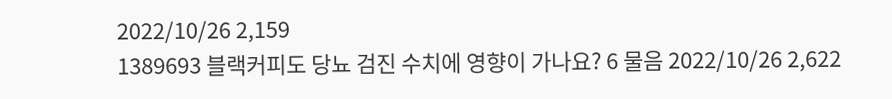2022/10/26 2,159
1389693 블랙커피도 당뇨 검진 수치에 영향이 가나요? 6 물음 2022/10/26 2,622